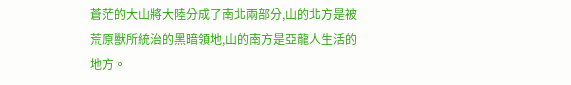蒼茫的大山將大陸分成了南北兩部分,山的北方是被荒原獸所統治的黑暗領地,山的南方是亞龍人生活的地方。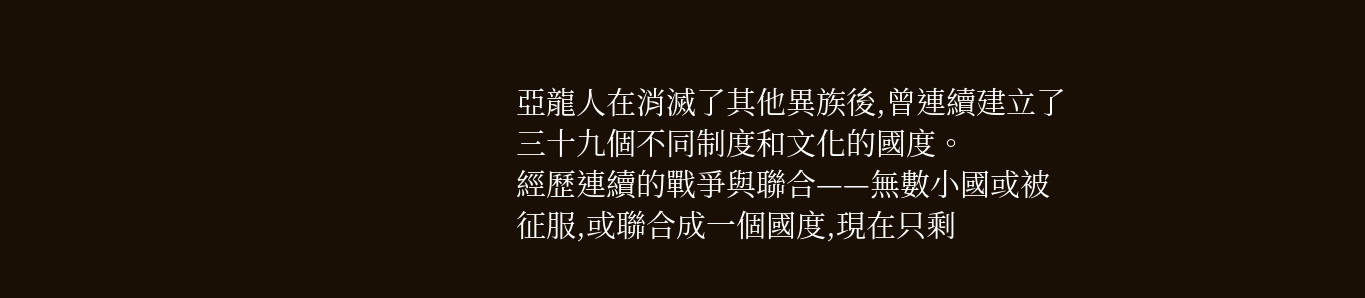亞龍人在消滅了其他異族後,曾連續建立了三十九個不同制度和文化的國度。
經歷連續的戰爭與聯合——無數小國或被征服,或聯合成一個國度,現在只剩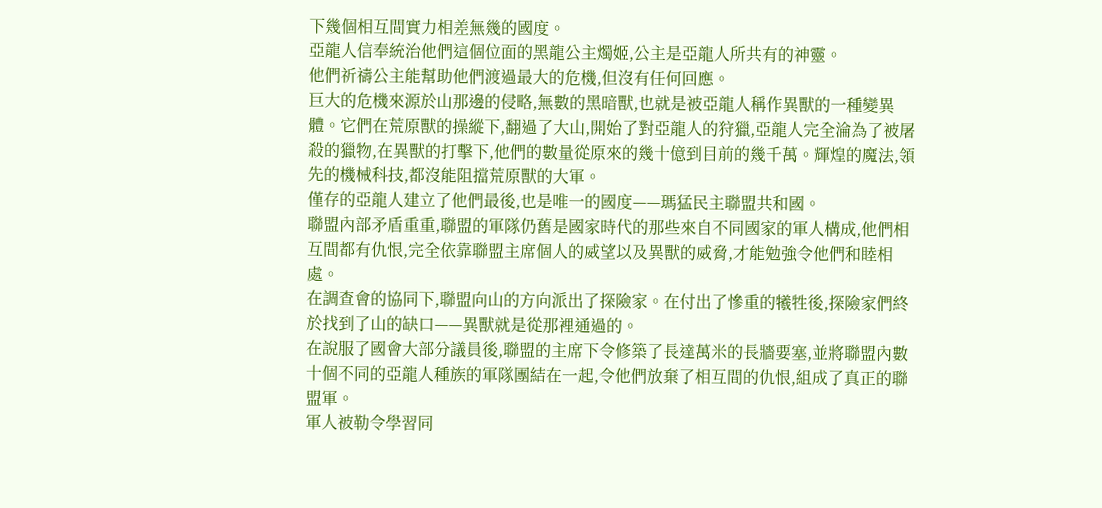下幾個相互間實力相差無幾的國度。
亞龍人信奉統治他們這個位面的黑龍公主燭姬,公主是亞龍人所共有的神靈。
他們祈禱公主能幫助他們渡過最大的危機,但沒有任何回應。
巨大的危機來源於山那邊的侵略,無數的黑暗獸,也就是被亞龍人稱作異獸的一種變異體。它們在荒原獸的操縱下,翻過了大山,開始了對亞龍人的狩獵,亞龍人完全淪為了被屠殺的獵物,在異獸的打擊下,他們的數量從原來的幾十億到目前的幾千萬。輝煌的魔法,領先的機械科技,都沒能阻擋荒原獸的大軍。
僅存的亞龍人建立了他們最後,也是唯一的國度——瑪猛民主聯盟共和國。
聯盟內部矛盾重重,聯盟的軍隊仍舊是國家時代的那些來自不同國家的軍人構成,他們相互間都有仇恨,完全依靠聯盟主席個人的威望以及異獸的威脅,才能勉強令他們和睦相處。
在調查會的協同下,聯盟向山的方向派出了探險家。在付出了慘重的犧牲後,探險家們終於找到了山的缺口——異獸就是從那裡通過的。
在說服了國會大部分議員後,聯盟的主席下令修築了長達萬米的長牆要塞,並將聯盟內數十個不同的亞龍人種族的軍隊團結在一起,令他們放棄了相互間的仇恨,組成了真正的聯盟軍。
軍人被勒令學習同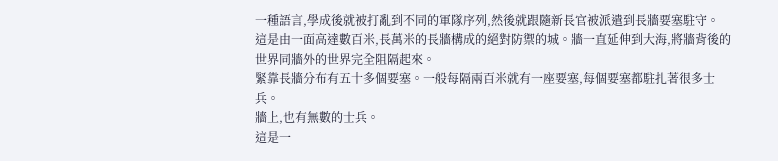一種語言,學成後就被打亂到不同的軍隊序列,然後就跟隨新長官被派遣到長牆要塞駐守。
這是由一面高達數百米,長萬米的長牆構成的絕對防禦的城。牆一直延伸到大海,將牆背後的世界同牆外的世界完全阻隔起來。
緊靠長牆分布有五十多個要塞。一般每隔兩百米就有一座要塞,每個要塞都駐扎著很多士兵。
牆上,也有無數的士兵。
這是一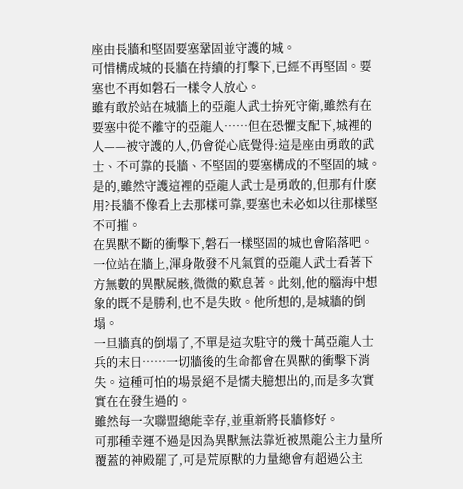座由長牆和堅固要塞鞏固並守護的城。
可惜構成城的長牆在持續的打擊下,已經不再堅固。要塞也不再如磐石一樣令人放心。
雖有敢於站在城牆上的亞龍人武士拚死守衛,雖然有在要塞中從不離守的亞龍人……但在恐懼支配下,城裡的人——被守護的人,仍會從心底覺得:這是座由勇敢的武士、不可靠的長牆、不堅固的要塞構成的不堅固的城。
是的,雖然守護這裡的亞龍人武士是勇敢的,但那有什麽用?長牆不像看上去那樣可靠,要塞也未必如以往那樣堅不可摧。
在異獸不斷的衝擊下,磐石一樣堅固的城也會陷落吧。一位站在牆上,渾身散發不凡氣質的亞龍人武士看著下方無數的異獸屍骸,微微的歎息著。此刻,他的腦海中想象的既不是勝利,也不是失敗。他所想的,是城牆的倒塌。
一旦牆真的倒塌了,不單是這次駐守的幾十萬亞龍人士兵的末日……一切牆後的生命都會在異獸的衝擊下消失。這種可怕的場景絕不是懦夫臆想出的,而是多次實實在在發生過的。
雖然每一次聯盟總能幸存,並重新將長牆修好。
可那種幸運不過是因為異獸無法靠近被黑龍公主力量所覆蓋的神殿罷了,可是荒原獸的力量總會有超過公主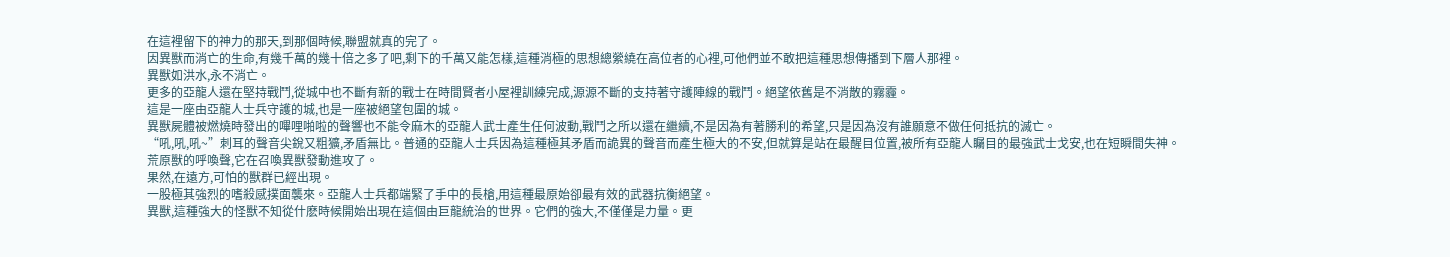在這裡留下的神力的那天,到那個時候,聯盟就真的完了。
因異獸而消亡的生命,有幾千萬的幾十倍之多了吧,剩下的千萬又能怎樣,這種消極的思想總縈繞在高位者的心裡,可他們並不敢把這種思想傳播到下層人那裡。
異獸如洪水,永不消亡。
更多的亞龍人還在堅持戰鬥,從城中也不斷有新的戰士在時間賢者小屋裡訓練完成,源源不斷的支持著守護陣線的戰鬥。絕望依舊是不消散的霧霾。
這是一座由亞龍人士兵守護的城,也是一座被絕望包圍的城。
異獸屍體被燃燒時發出的嗶哩啪啦的聲響也不能令麻木的亞龍人武士產生任何波動,戰鬥之所以還在繼續,不是因為有著勝利的希望,只是因為沒有誰願意不做任何抵抗的滅亡。
“吼,吼,吼~”刺耳的聲音尖銳又粗獷,矛盾無比。普通的亞龍人士兵因為這種極其矛盾而詭異的聲音而產生極大的不安,但就算是站在最醒目位置,被所有亞龍人矚目的最強武士戈安,也在短瞬間失神。
荒原獸的呼喚聲,它在召喚異獸發動進攻了。
果然,在遠方,可怕的獸群已經出現。
一股極其強烈的嗜殺感撲面襲來。亞龍人士兵都端緊了手中的長槍,用這種最原始卻最有效的武器抗衡絕望。
異獸,這種強大的怪獸不知從什麽時候開始出現在這個由巨龍統治的世界。它們的強大,不僅僅是力量。更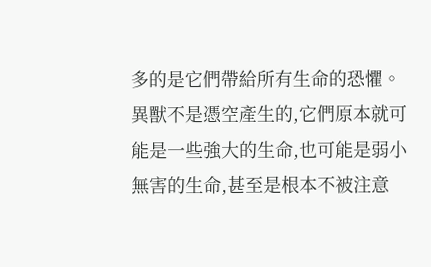多的是它們帶給所有生命的恐懼。
異獸不是憑空產生的,它們原本就可能是一些強大的生命,也可能是弱小無害的生命,甚至是根本不被注意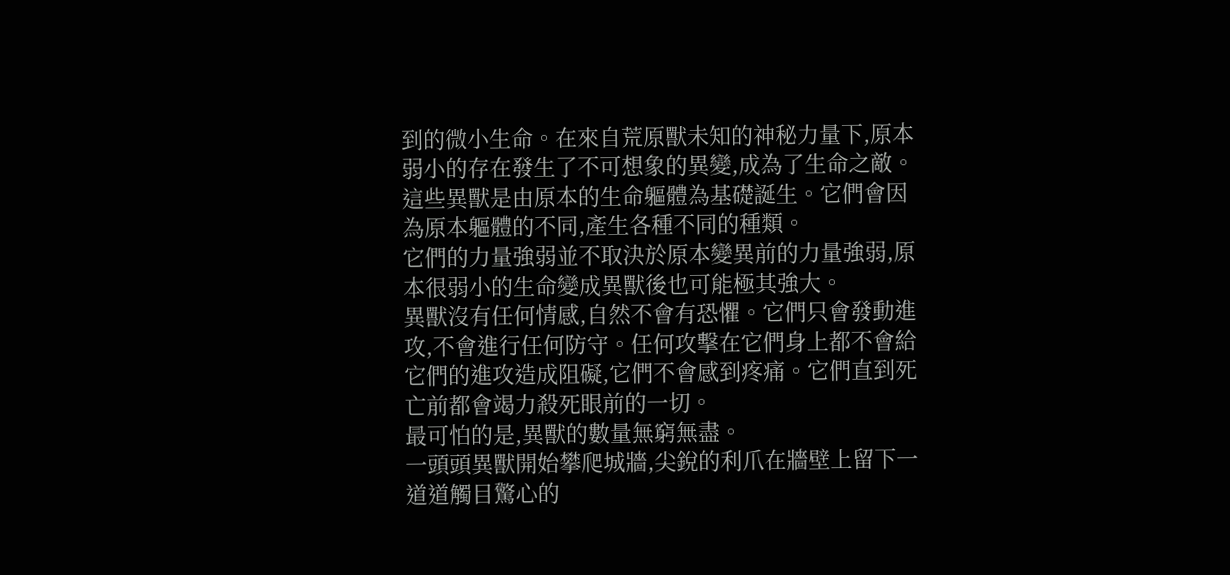到的微小生命。在來自荒原獸未知的神秘力量下,原本弱小的存在發生了不可想象的異變,成為了生命之敵。
這些異獸是由原本的生命軀體為基礎誕生。它們會因為原本軀體的不同,產生各種不同的種類。
它們的力量強弱並不取決於原本變異前的力量強弱,原本很弱小的生命變成異獸後也可能極其強大。
異獸沒有任何情感,自然不會有恐懼。它們只會發動進攻,不會進行任何防守。任何攻擊在它們身上都不會給它們的進攻造成阻礙,它們不會感到疼痛。它們直到死亡前都會竭力殺死眼前的一切。
最可怕的是,異獸的數量無窮無盡。
一頭頭異獸開始攀爬城牆,尖銳的利爪在牆壁上留下一道道觸目驚心的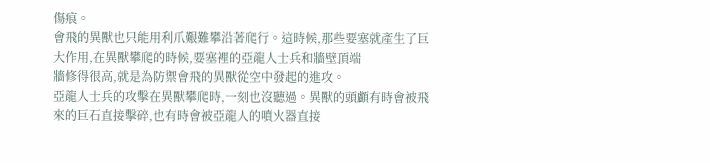傷痕。
會飛的異獸也只能用利爪艱難攀沿著爬行。這時候,那些要塞就產生了巨大作用,在異獸攀爬的時候,要塞裡的亞龍人士兵和牆壁頂端
牆修得很高,就是為防禦會飛的異獸從空中發起的進攻。
亞龍人士兵的攻擊在異獸攀爬時,一刻也沒聽過。異獸的頭顱有時會被飛來的巨石直接擊碎,也有時會被亞龍人的噴火器直接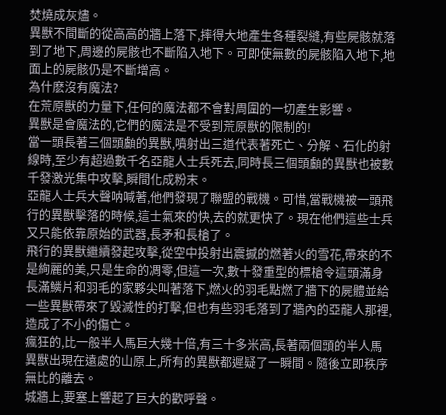焚燒成灰燼。
異獸不間斷的從高高的牆上落下,摔得大地產生各種裂縫,有些屍骸就落到了地下,周邊的屍骸也不斷陷入地下。可即使無數的屍骸陷入地下,地面上的屍骸仍是不斷增高。
為什麽沒有魔法?
在荒原獸的力量下,任何的魔法都不會對周圍的一切產生影響。
異獸是會魔法的,它們的魔法是不受到荒原獸的限制的!
當一頭長著三個頭顱的異獸,噴射出三道代表著死亡、分解、石化的射線時,至少有超過數千名亞龍人士兵死去,同時長三個頭顱的異獸也被數千發激光集中攻擊,瞬間化成粉末。
亞龍人士兵大聲呐喊著,他們發現了聯盟的戰機。可惜,當戰機被一頭飛行的異獸擊落的時候,這士氣來的快,去的就更快了。現在他們這些士兵又只能依靠原始的武器,長矛和長槍了。
飛行的異獸繼續發起攻擊,從空中投射出震撼的燃著火的雪花,帶來的不是絢麗的美,只是生命的凋零,但這一次,數十發重型的標槍令這頭滿身長滿鱗片和羽毛的家夥尖叫著落下,燃火的羽毛點燃了牆下的屍體並給一些異獸帶來了毀滅性的打擊,但也有些羽毛落到了牆內的亞龍人那裡,造成了不小的傷亡。
瘋狂的,比一般半人馬巨大幾十倍,有三十多米高,長著兩個頭的半人馬異獸出現在遠處的山原上,所有的異獸都遲疑了一瞬間。隨後立即秩序無比的離去。
城牆上,要塞上響起了巨大的歡呼聲。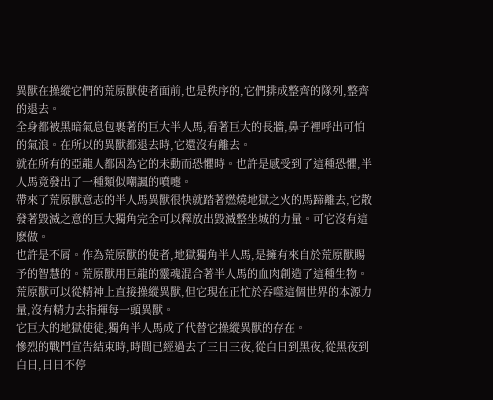異獸在操縱它們的荒原獸使者面前,也是秩序的,它們排成整齊的隊列,整齊的退去。
全身都被黑暗氣息包裹著的巨大半人馬,看著巨大的長牆,鼻子裡呼出可怕的氣浪。在所以的異獸都退去時,它還沒有離去。
就在所有的亞龍人都因為它的未動而恐懼時。也許是感受到了這種恐懼,半人馬竟發出了一種類似嘲諷的噴嚏。
帶來了荒原獸意志的半人馬異獸很快就踏著燃燒地獄之火的馬蹄離去,它散發著毀滅之意的巨大獨角完全可以釋放出毀滅整坐城的力量。可它沒有這麽做。
也許是不屑。作為荒原獸的使者,地獄獨角半人馬,是擁有來自於荒原獸賜予的智慧的。荒原獸用巨龍的靈魂混合著半人馬的血肉創造了這種生物。
荒原獸可以從精神上直接操縱異獸,但它現在正忙於吞噬這個世界的本源力量,沒有精力去指揮每一頭異獸。
它巨大的地獄使徒,獨角半人馬成了代替它操縱異獸的存在。
慘烈的戰鬥宣告結束時,時間已經過去了三日三夜,從白日到黑夜,從黑夜到白日,日日不停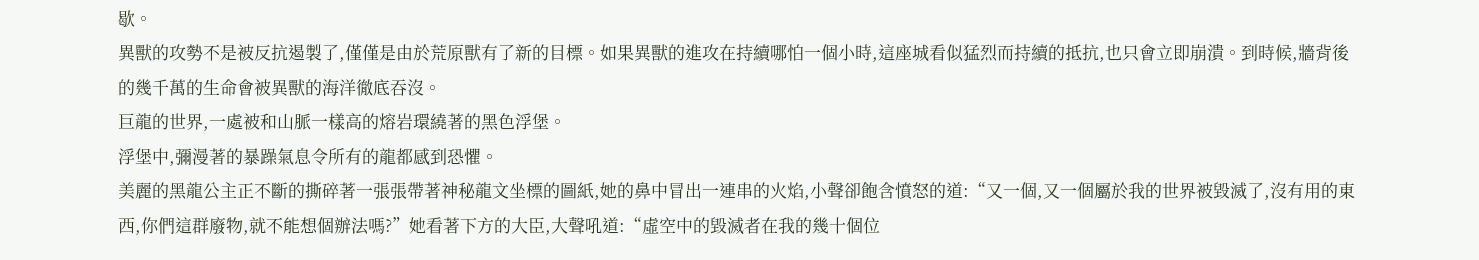歇。
異獸的攻勢不是被反抗遏製了,僅僅是由於荒原獸有了新的目標。如果異獸的進攻在持續哪怕一個小時,這座城看似猛烈而持續的抵抗,也只會立即崩潰。到時候,牆背後的幾千萬的生命會被異獸的海洋徹底吞沒。
巨龍的世界,一處被和山脈一樣高的熔岩環繞著的黑色浮堡。
浮堡中,彌漫著的暴躁氣息令所有的龍都感到恐懼。
美麗的黑龍公主正不斷的撕碎著一張張帶著神秘龍文坐標的圖紙,她的鼻中冒出一連串的火焰,小聲卻飽含憤怒的道:“又一個,又一個屬於我的世界被毀滅了,沒有用的東西,你們這群廢物,就不能想個辦法嗎?”她看著下方的大臣,大聲吼道:“虛空中的毀滅者在我的幾十個位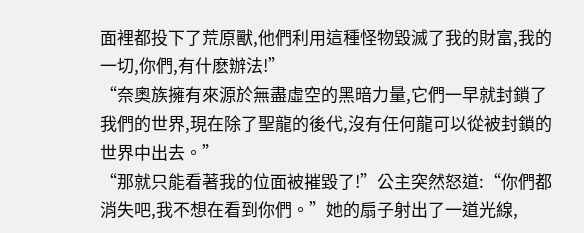面裡都投下了荒原獸,他們利用這種怪物毀滅了我的財富,我的一切,你們,有什麽辦法!”
“奈奧族擁有來源於無盡虛空的黑暗力量,它們一早就封鎖了我們的世界,現在除了聖龍的後代,沒有任何龍可以從被封鎖的世界中出去。”
“那就只能看著我的位面被摧毀了!”公主突然怒道:“你們都消失吧,我不想在看到你們。”她的扇子射出了一道光線,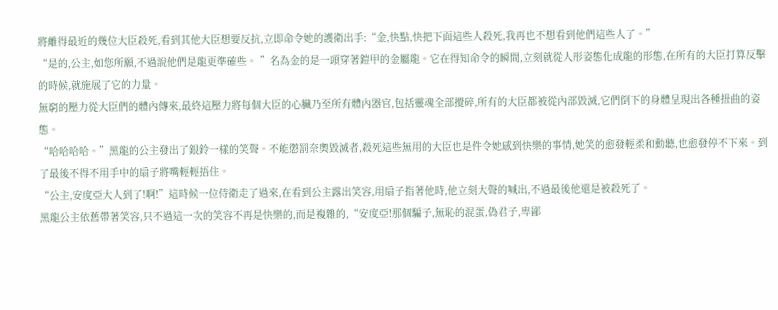將離得最近的幾位大臣殺死,看到其他大臣想要反抗,立即命令她的護衛出手:“金,快點,快把下面這些人殺死,我再也不想看到他們這些人了。”
“是的,公主,如您所願,不過說他們是龍更準確些。 ”名為金的是一頭穿著鎧甲的金屬龍。它在得知命令的瞬間,立刻就從人形姿態化成龍的形態,在所有的大臣打算反擊的時候,就施展了它的力量。
無窮的壓力從大臣們的體內傳來,最終這壓力將每個大臣的心臟乃至所有體內器官,包括靈魂全部攪碎,所有的大臣都被從內部毀滅,它們倒下的身體呈現出各種扭曲的姿態。
“哈哈哈哈。”黑龍的公主發出了銀鈴一樣的笑聲。不能懲罰奈奧毀滅者,殺死這些無用的大臣也是件令她感到快樂的事情,她笑的愈發輕柔和動聽,也愈發停不下來。到了最後不得不用手中的扇子將嘴輕輕捂住。
“公主,安度亞大人到了!啊!”這時候一位侍衛走了過來,在看到公主露出笑容,用扇子指著他時,他立刻大聲的喊出,不過最後他還是被殺死了。
黑龍公主依舊帶著笑容,只不過這一次的笑容不再是快樂的,而是複雜的,“安度亞!那個騙子,無恥的混蛋,偽君子,卑鄙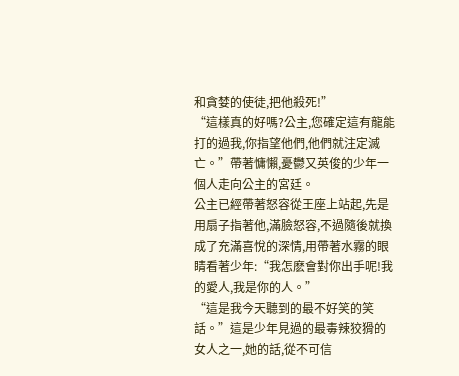和貪婪的使徒,把他殺死!”
“這樣真的好嗎?公主,您確定這有龍能打的過我,你指望他們,他們就注定滅亡。”帶著慵懶,憂鬱又英俊的少年一個人走向公主的宮廷。
公主已經帶著怒容從王座上站起,先是用扇子指著他,滿臉怒容,不過隨後就換成了充滿喜悅的深情,用帶著水霧的眼睛看著少年:“我怎麽會對你出手呢!我的愛人,我是你的人。”
“這是我今天聽到的最不好笑的笑話。”這是少年見過的最毒辣狡猾的女人之一,她的話,從不可信